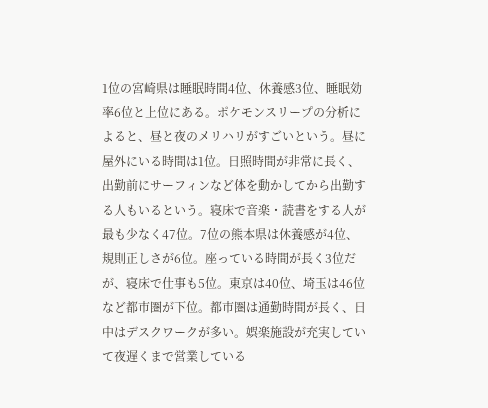1位の宮崎県は睡眠時間4位、休養感3位、睡眠効率6位と上位にある。ポケモンスリープの分析によると、昼と夜のメリハリがすごいという。昼に屋外にいる時間は1位。日照時間が非常に長く、出勤前にサーフィンなど体を動かしてから出勤する人もいるという。寝床で音楽・読書をする人が最も少なく47位。7位の熊本県は休養感が4位、規則正しさが6位。座っている時間が長く3位だが、寝床で仕事も5位。東京は40位、埼玉は46位など都市圏が下位。都市圏は通勤時間が長く、日中はデスクワークが多い。娯楽施設が充実していて夜遅くまで営業している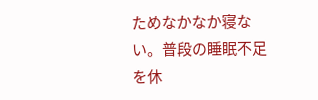ためなかなか寝ない。普段の睡眠不足を休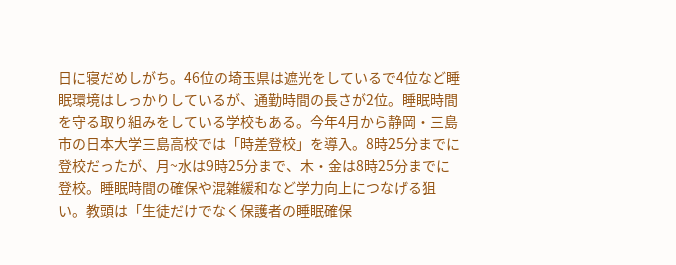日に寝だめしがち。46位の埼玉県は遮光をしているで4位など睡眠環境はしっかりしているが、通勤時間の長さが2位。睡眠時間を守る取り組みをしている学校もある。今年4月から静岡・三島市の日本大学三島高校では「時差登校」を導入。8時25分までに登校だったが、月~水は9時25分まで、木・金は8時25分までに登校。睡眠時間の確保や混雑緩和など学力向上につなげる狙い。教頭は「生徒だけでなく保護者の睡眠確保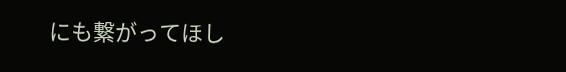にも繋がってほし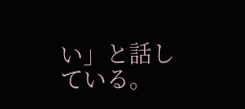い」と話している。